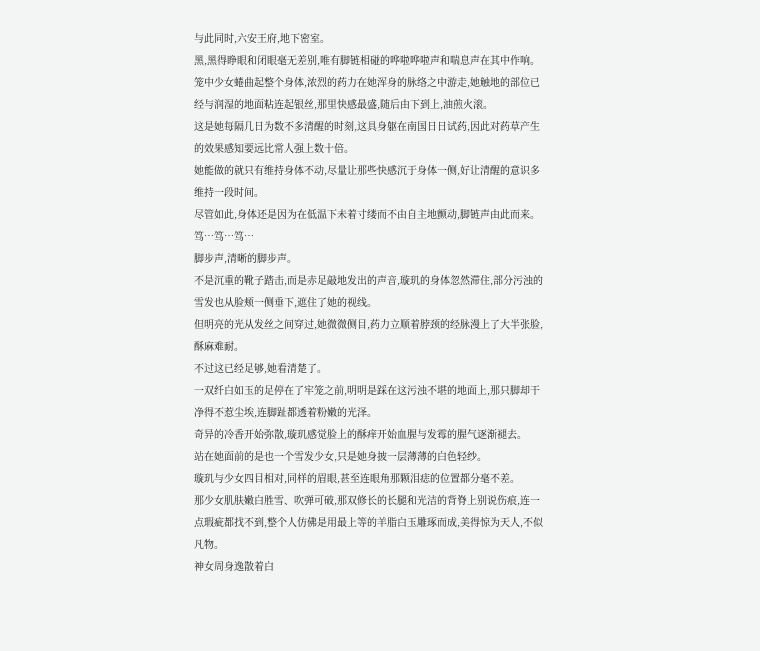与此同时,六安王府,地下密室。
黑,黑得睁眼和闭眼毫无差别,唯有脚链相碰的哗啦哗啦声和喘息声在其中作响。
笼中少女蜷曲起整个身体,浓烈的药力在她浑身的脉络之中游走,她触地的部位已经与润湿的地面粘连起银丝,那里快感最盛,随后由下到上,油煎火滚。
这是她每隔几日为数不多清醒的时刻,这具身躯在南国日日试药,因此对药草产生的效果感知要远比常人强上数十倍。
她能做的就只有维持身体不动,尽量让那些快感沉于身体一侧,好让清醒的意识多维持一段时间。
尽管如此,身体还是因为在低温下未着寸缕而不由自主地颤动,脚链声由此而来。
笃…笃…笃…
脚步声,清晰的脚步声。
不是沉重的靴子踏击,而是赤足敲地发出的声音,璇玑的身体忽然滞住,部分污浊的雪发也从脸颊一侧垂下,遮住了她的视线。
但明亮的光从发丝之间穿过,她微微侧目,药力立顺着脖颈的经脉漫上了大半张脸,酥麻难耐。
不过这已经足够,她看清楚了。
一双纤白如玉的足停在了牢笼之前,明明是踩在这污浊不堪的地面上,那只脚却干净得不惹尘埃,连脚趾都透着粉嫩的光泽。
奇异的冷香开始弥散,璇玑感觉脸上的酥痒开始血腥与发霉的腥气逐渐褪去。
站在她面前的是也一个雪发少女,只是她身披一层薄薄的白色轻纱。
璇玑与少女四目相对,同样的眉眼,甚至连眼角那颗泪痣的位置都分毫不差。
那少女肌肤嫩白胜雪、吹弹可破,那双修长的长腿和光洁的背脊上别说伤痕,连一点瑕疵都找不到,整个人仿佛是用最上等的羊脂白玉雕琢而成,美得惊为天人,不似凡物。
神女周身逸散着白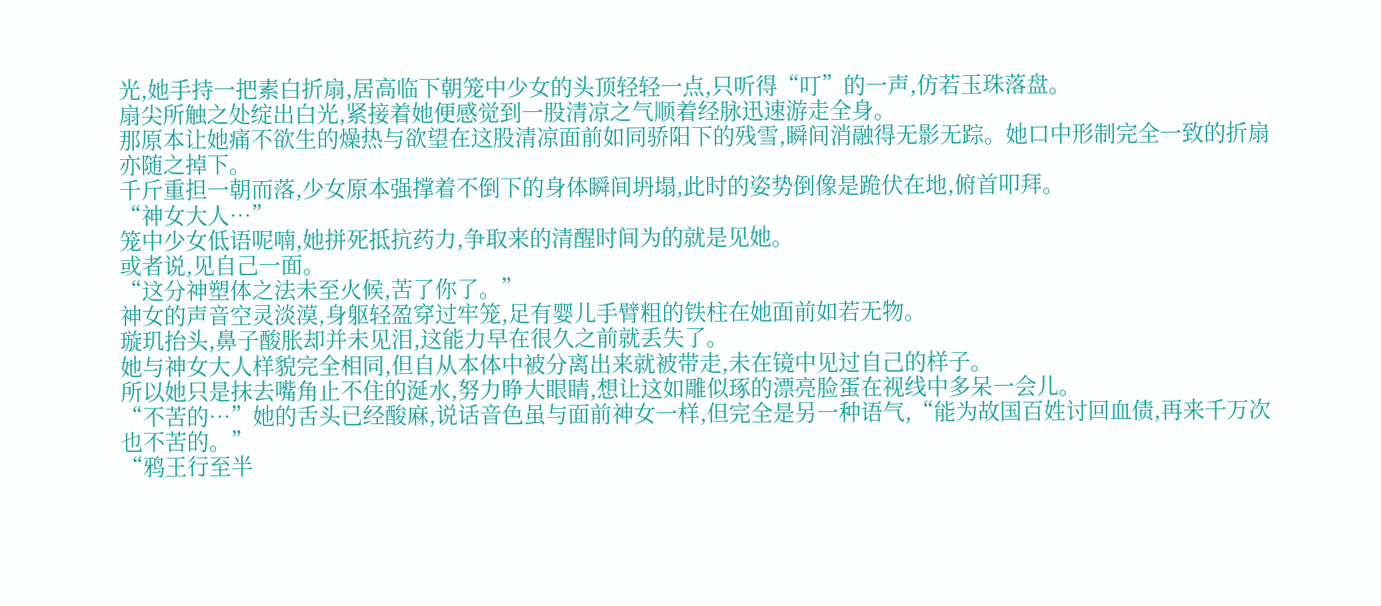光,她手持一把素白折扇,居高临下朝笼中少女的头顶轻轻一点,只听得“叮”的一声,仿若玉珠落盘。
扇尖所触之处绽出白光,紧接着她便感觉到一股清凉之气顺着经脉迅速游走全身。
那原本让她痛不欲生的燥热与欲望在这股清凉面前如同骄阳下的残雪,瞬间消融得无影无踪。她口中形制完全一致的折扇亦随之掉下。
千斤重担一朝而落,少女原本强撑着不倒下的身体瞬间坍塌,此时的姿势倒像是跪伏在地,俯首叩拜。
“神女大人…”
笼中少女低语呢喃,她拼死抵抗药力,争取来的清醒时间为的就是见她。
或者说,见自己一面。
“这分神塑体之法未至火候,苦了你了。”
神女的声音空灵淡漠,身躯轻盈穿过牢笼,足有婴儿手臂粗的铁柱在她面前如若无物。
璇玑抬头,鼻子酸胀却并未见泪,这能力早在很久之前就丢失了。
她与神女大人样貌完全相同,但自从本体中被分离出来就被带走,未在镜中见过自己的样子。
所以她只是抹去嘴角止不住的涎水,努力睁大眼睛,想让这如雕似琢的漂亮脸蛋在视线中多呆一会儿。
“不苦的…”她的舌头已经酸麻,说话音色虽与面前神女一样,但完全是另一种语气,“能为故国百姓讨回血债,再来千万次也不苦的。”
“鸦王行至半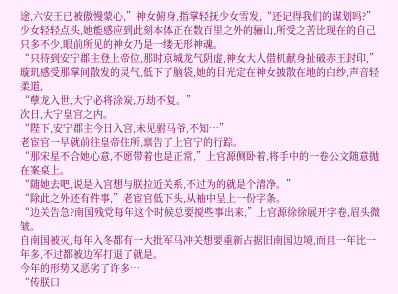途,六安王已被傲慢蒙心,”神女俯身,指掌轻抚少女雪发,“还记得我们的谋划吗?”
少女轻轻点头,她能感应到此刻本体正在数百里之外的骊山,所受之苦比现在的自己只多不少,眼前所见的神女乃是一缕无形神魂。
“只待到安宁郡主登上帝位,那时京城龙气阴虚,神女大人借机献身扯破赤王封印,”
璇玑感受那掌间散发的灵气,低下了脑袋,她的目光定在神女披散在地的白纱,声音轻柔道,
“孽龙入世,大宁必将涂炭,万劫不复。”
次日,大宁皇宫之内。
“陛下,安宁郡主今日入宫,未见驸马爷,不知…”
老宦官一早就前往皇帝住所,禀告了上官宁的行踪。
“那宋星不合她心意,不愿带着也是正常,”上官源侧卧着,将手中的一卷公文随意抛在案桌上。
“随她去吧,说是入宫想与朕拉近关系,不过为的就是个清净。”
“除此之外还有件事,”老宦官低下头,从袖中呈上一份字条。
“边关告急?南国残党每年这个时候总要搅些事出来,”上官源徐徐展开字卷,眉头微皱。
自南国被灭,每年入冬都有一大批军马冲关想要重新占据旧南国边境,而且一年比一年多,不过都被边军打退了就是。
今年的形势又恶劣了许多…
“传朕口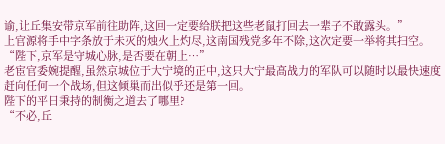谕,让丘集安带京军前往助阵,这回一定要给朕把这些老鼠打回去一辈子不敢露头。”
上官源将手中字条放于未灭的烛火上灼尽,这南国残党多年不除,这次定要一举将其扫空。
“陛下,京军是守城心脉,是否要在朝上…”
老宦官委婉提醒,虽然京城位于大宁境的正中,这只大宁最高战力的军队可以随时以最快速度赶向任何一个战场,但这倾巢而出似乎还是第一回。
陛下的平日秉持的制衡之道去了哪里?
“不必,丘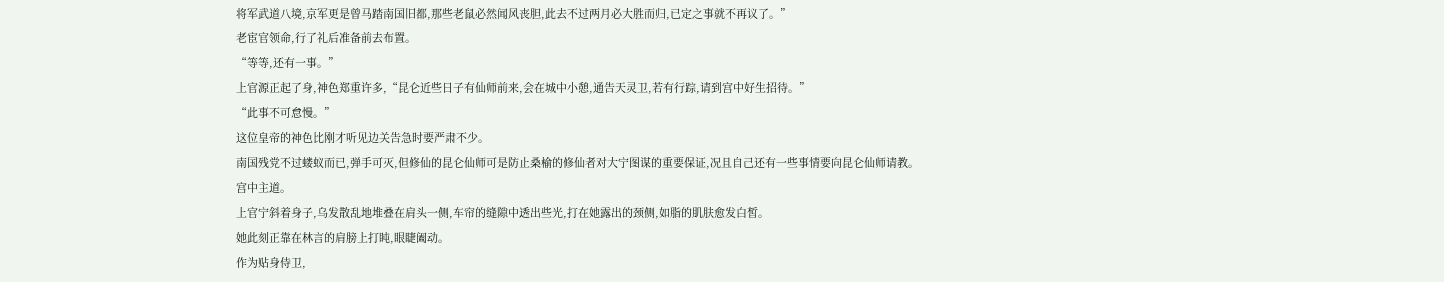将军武道八境,京军更是曾马踏南国旧都,那些老鼠必然闻风丧胆,此去不过两月必大胜而归,已定之事就不再议了。”
老宦官领命,行了礼后准备前去布置。
“等等,还有一事。”
上官源正起了身,神色郑重许多,“昆仑近些日子有仙师前来,会在城中小憩,通告天灵卫,若有行踪,请到宫中好生招待。”
“此事不可怠慢。”
这位皇帝的神色比刚才听见边关告急时要严肃不少。
南国残党不过蝼蚁而已,弹手可灭,但修仙的昆仑仙师可是防止桑榆的修仙者对大宁图谋的重要保证,况且自己还有一些事情要向昆仑仙师请教。
宫中主道。
上官宁斜着身子,乌发散乱地堆叠在肩头一侧,车帘的缝隙中透出些光,打在她露出的颈侧,如脂的肌肤愈发白皙。
她此刻正靠在林言的肩膀上打盹,眼睫阖动。
作为贴身侍卫,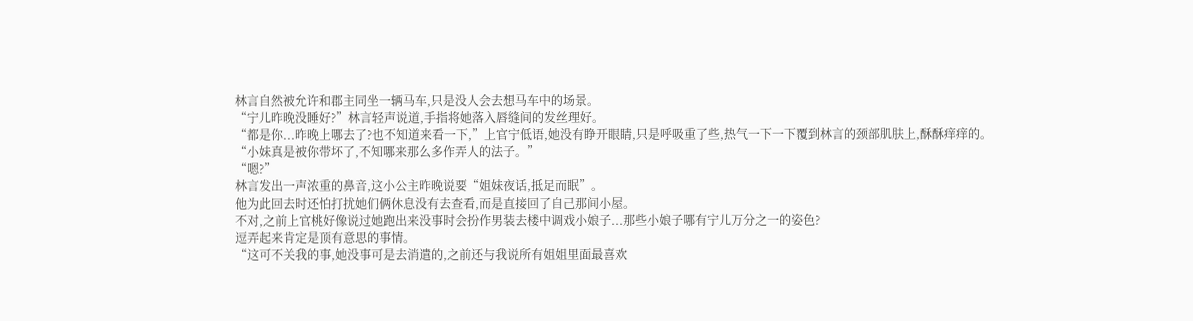林言自然被允许和郡主同坐一辆马车,只是没人会去想马车中的场景。
“宁儿昨晚没睡好?”林言轻声说道,手指将她落入唇缝间的发丝理好。
“都是你...昨晚上哪去了?也不知道来看一下,”上官宁低语,她没有睁开眼睛,只是呼吸重了些,热气一下一下覆到林言的颈部肌肤上,酥酥痒痒的。
“小妹真是被你带坏了,不知哪来那么多作弄人的法子。”
“嗯?”
林言发出一声浓重的鼻音,这小公主昨晚说要“姐妹夜话,抵足而眠”。
他为此回去时还怕打扰她们俩休息没有去查看,而是直接回了自己那间小屋。
不对,之前上官桃好像说过她跑出来没事时会扮作男装去楼中调戏小娘子...那些小娘子哪有宁儿万分之一的姿色?
逗弄起来肯定是顶有意思的事情。
“这可不关我的事,她没事可是去消遣的,之前还与我说所有姐姐里面最喜欢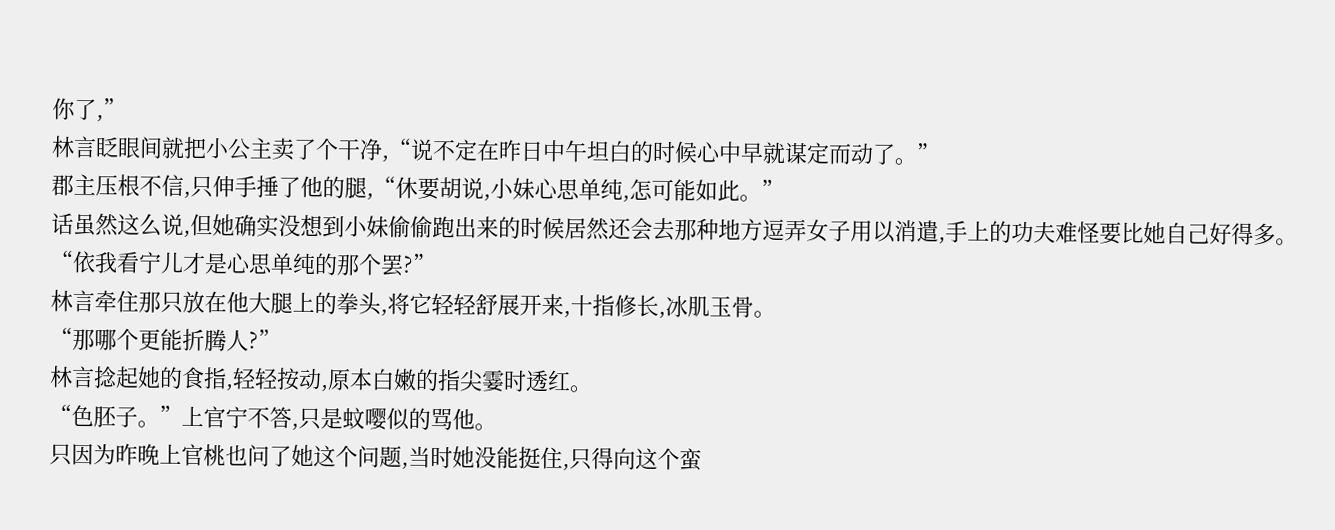你了,”
林言眨眼间就把小公主卖了个干净,“说不定在昨日中午坦白的时候心中早就谋定而动了。”
郡主压根不信,只伸手捶了他的腿,“休要胡说,小妹心思单纯,怎可能如此。”
话虽然这么说,但她确实没想到小妹偷偷跑出来的时候居然还会去那种地方逗弄女子用以消遣,手上的功夫难怪要比她自己好得多。
“依我看宁儿才是心思单纯的那个罢?”
林言牵住那只放在他大腿上的拳头,将它轻轻舒展开来,十指修长,冰肌玉骨。
“那哪个更能折腾人?”
林言捻起她的食指,轻轻按动,原本白嫩的指尖霎时透红。
“色胚子。”上官宁不答,只是蚊嘤似的骂他。
只因为昨晚上官桃也问了她这个问题,当时她没能挺住,只得向这个蛮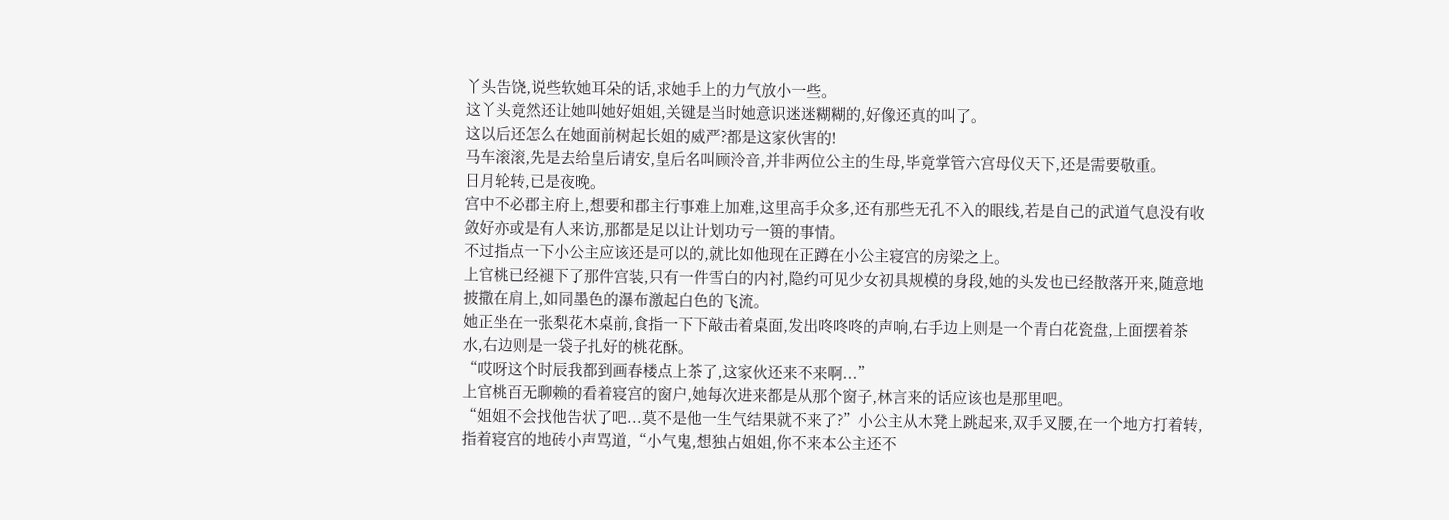丫头告饶,说些软她耳朵的话,求她手上的力气放小一些。
这丫头竟然还让她叫她好姐姐,关键是当时她意识迷迷糊糊的,好像还真的叫了。
这以后还怎么在她面前树起长姐的威严?都是这家伙害的!
马车滚滚,先是去给皇后请安,皇后名叫顾泠音,并非两位公主的生母,毕竟掌管六宫母仪天下,还是需要敬重。
日月轮转,已是夜晚。
宫中不必郡主府上,想要和郡主行事难上加难,这里高手众多,还有那些无孔不入的眼线,若是自己的武道气息没有收敛好亦或是有人来访,那都是足以让计划功亏一篑的事情。
不过指点一下小公主应该还是可以的,就比如他现在正蹲在小公主寝宫的房梁之上。
上官桃已经褪下了那件宫装,只有一件雪白的内衬,隐约可见少女初具规模的身段,她的头发也已经散落开来,随意地披撒在肩上,如同墨色的瀑布激起白色的飞流。
她正坐在一张梨花木桌前,食指一下下敲击着桌面,发出咚咚咚的声响,右手边上则是一个青白花瓷盘,上面摆着茶水,右边则是一袋子扎好的桃花酥。
“哎呀这个时辰我都到画春楼点上茶了,这家伙还来不来啊...”
上官桃百无聊赖的看着寝宫的窗户,她每次进来都是从那个窗子,林言来的话应该也是那里吧。
“姐姐不会找他告状了吧...莫不是他一生气结果就不来了?”小公主从木凳上跳起来,双手叉腰,在一个地方打着转,指着寝宫的地砖小声骂道,“小气鬼,想独占姐姐,你不来本公主还不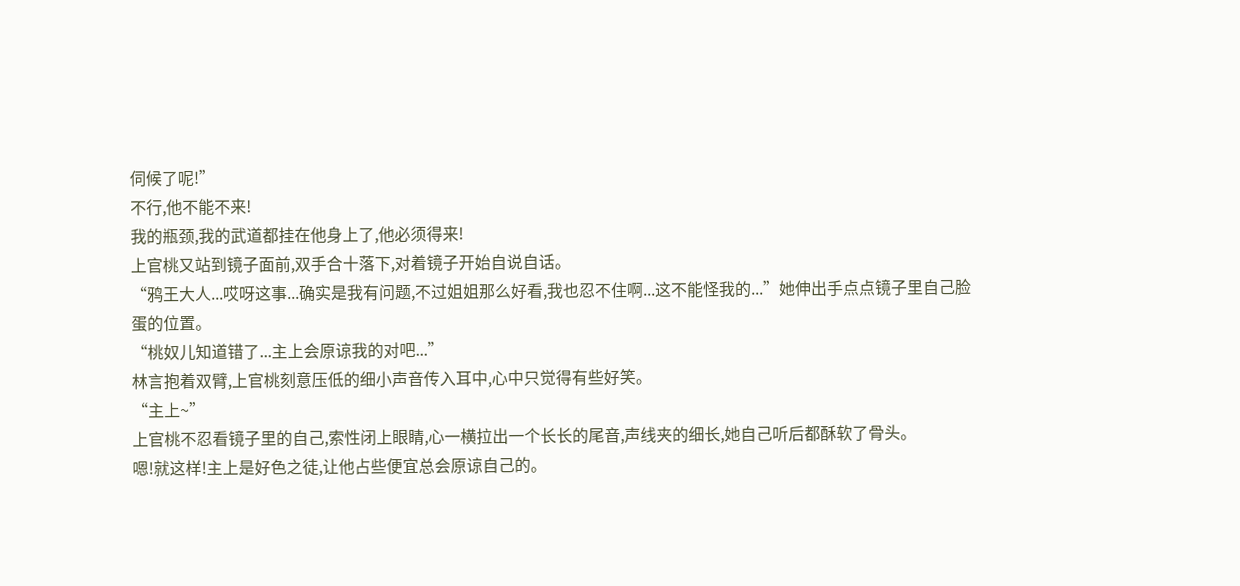伺候了呢!”
不行,他不能不来!
我的瓶颈,我的武道都挂在他身上了,他必须得来!
上官桃又站到镜子面前,双手合十落下,对着镜子开始自说自话。
“鸦王大人...哎呀这事...确实是我有问题,不过姐姐那么好看,我也忍不住啊...这不能怪我的...”她伸出手点点镜子里自己脸蛋的位置。
“桃奴儿知道错了...主上会原谅我的对吧...”
林言抱着双臂,上官桃刻意压低的细小声音传入耳中,心中只觉得有些好笑。
“主上~”
上官桃不忍看镜子里的自己,索性闭上眼睛,心一横拉出一个长长的尾音,声线夹的细长,她自己听后都酥软了骨头。
嗯!就这样!主上是好色之徒,让他占些便宜总会原谅自己的。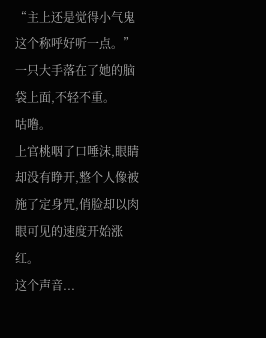“主上还是觉得小气鬼这个称呼好听一点。”一只大手落在了她的脑袋上面,不轻不重。
咕噜。
上官桃咽了口唾沫,眼睛却没有睁开,整个人像被施了定身咒,俏脸却以肉眼可见的速度开始涨红。
这个声音...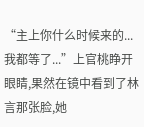“主上你什么时候来的...我都等了...”上官桃睁开眼睛,果然在镜中看到了林言那张脸,她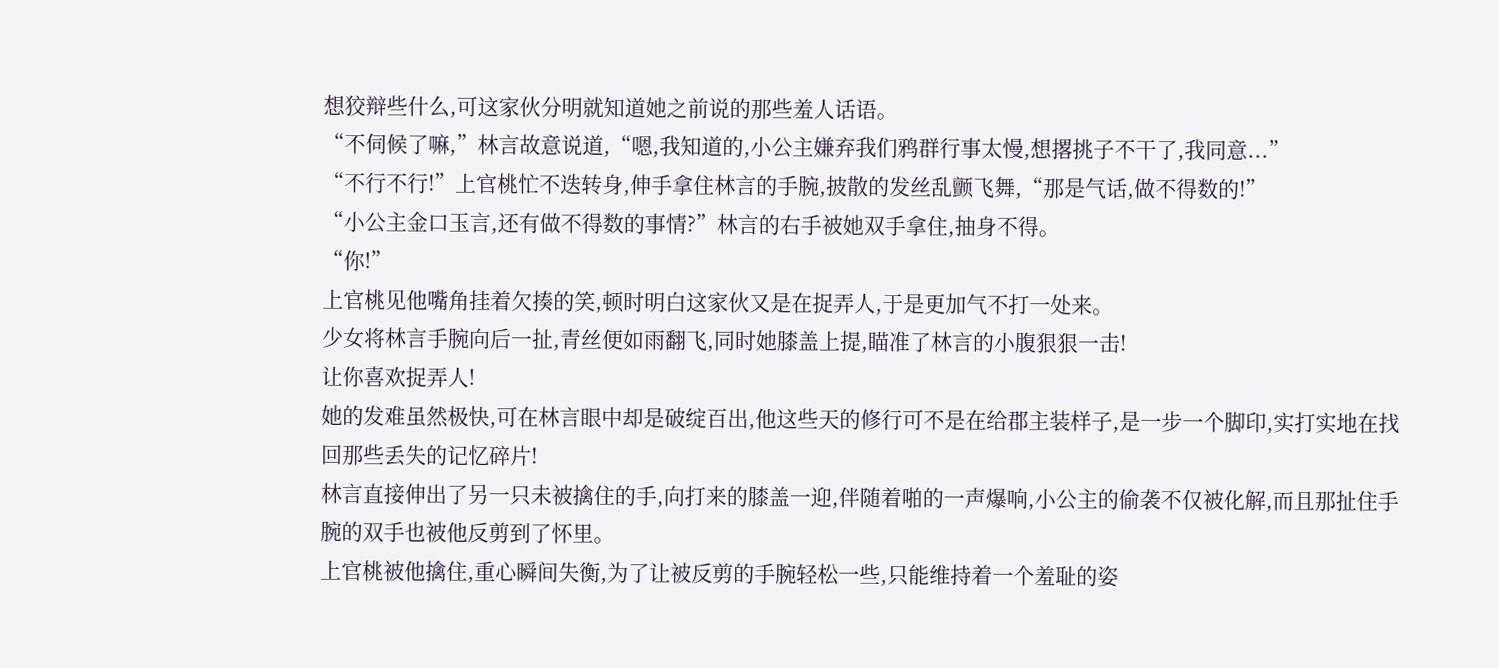想狡辩些什么,可这家伙分明就知道她之前说的那些羞人话语。
“不伺候了嘛,”林言故意说道,“嗯,我知道的,小公主嫌弃我们鸦群行事太慢,想撂挑子不干了,我同意...”
“不行不行!”上官桃忙不迭转身,伸手拿住林言的手腕,披散的发丝乱颤飞舞,“那是气话,做不得数的!”
“小公主金口玉言,还有做不得数的事情?”林言的右手被她双手拿住,抽身不得。
“你!”
上官桃见他嘴角挂着欠揍的笑,顿时明白这家伙又是在捉弄人,于是更加气不打一处来。
少女将林言手腕向后一扯,青丝便如雨翻飞,同时她膝盖上提,瞄准了林言的小腹狠狠一击!
让你喜欢捉弄人!
她的发难虽然极快,可在林言眼中却是破绽百出,他这些天的修行可不是在给郡主装样子,是一步一个脚印,实打实地在找回那些丢失的记忆碎片!
林言直接伸出了另一只未被擒住的手,向打来的膝盖一迎,伴随着啪的一声爆响,小公主的偷袭不仅被化解,而且那扯住手腕的双手也被他反剪到了怀里。
上官桃被他擒住,重心瞬间失衡,为了让被反剪的手腕轻松一些,只能维持着一个羞耻的姿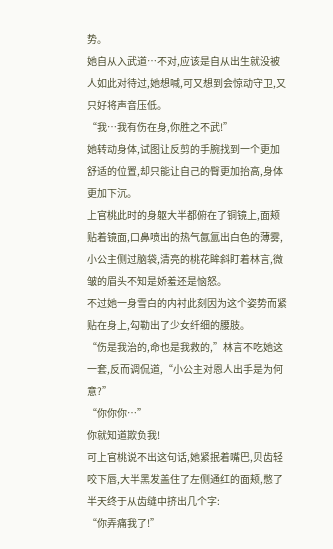势。
她自从入武道…不对,应该是自从出生就没被人如此对待过,她想喊,可又想到会惊动守卫,又只好将声音压低。
“我…我有伤在身,你胜之不武!”
她转动身体,试图让反剪的手腕找到一个更加舒适的位置,却只能让自己的臀更加抬高,身体更加下沉。
上官桃此时的身躯大半都俯在了铜镜上,面颊贴着镜面,口鼻喷出的热气氤氲出白色的薄雾,小公主侧过脑袋,清亮的桃花眸斜盯着林言,微皱的眉头不知是娇羞还是恼怒。
不过她一身雪白的内衬此刻因为这个姿势而紧贴在身上,勾勒出了少女纤细的腰肢。
“伤是我治的,命也是我救的,”林言不吃她这一套,反而调侃道,“小公主对恩人出手是为何意?”
“你你你…”
你就知道欺负我!
可上官桃说不出这句话,她紧抿着嘴巴,贝齿轻咬下唇,大半黑发盖住了左侧通红的面颊,憋了半天终于从齿缝中挤出几个字:
“你弄痛我了!”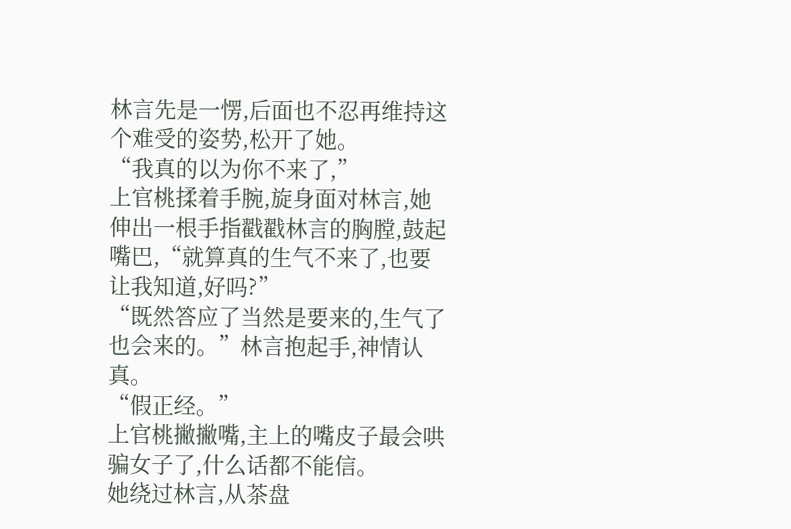林言先是一愣,后面也不忍再维持这个难受的姿势,松开了她。
“我真的以为你不来了,”
上官桃揉着手腕,旋身面对林言,她伸出一根手指戳戳林言的胸膛,鼓起嘴巴,“就算真的生气不来了,也要让我知道,好吗?”
“既然答应了当然是要来的,生气了也会来的。”林言抱起手,神情认真。
“假正经。”
上官桃撇撇嘴,主上的嘴皮子最会哄骗女子了,什么话都不能信。
她绕过林言,从茶盘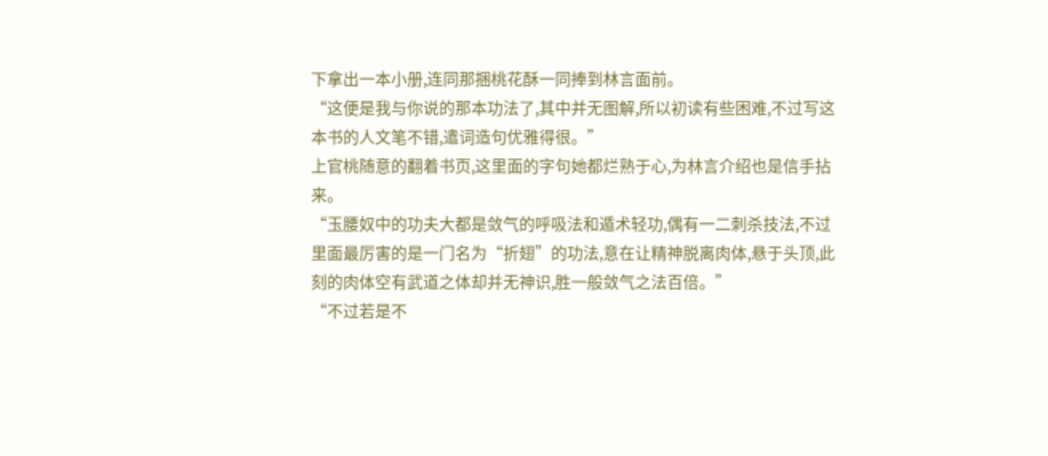下拿出一本小册,连同那捆桃花酥一同捧到林言面前。
“这便是我与你说的那本功法了,其中并无图解,所以初读有些困难,不过写这本书的人文笔不错,遣词造句优雅得很。”
上官桃随意的翻着书页,这里面的字句她都烂熟于心,为林言介绍也是信手拈来。
“玉腰奴中的功夫大都是敛气的呼吸法和遁术轻功,偶有一二刺杀技法,不过里面最厉害的是一门名为“折翅”的功法,意在让精神脱离肉体,悬于头顶,此刻的肉体空有武道之体却并无神识,胜一般敛气之法百倍。”
“不过若是不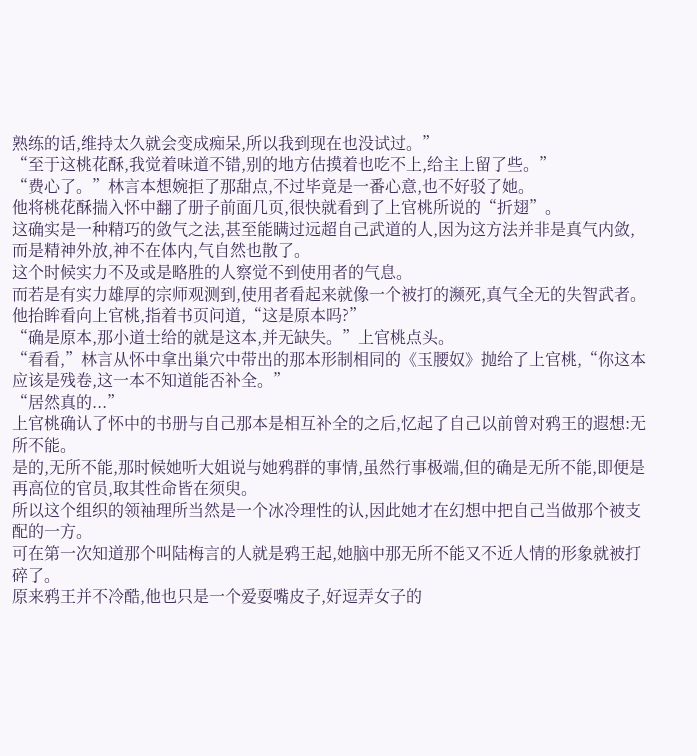熟练的话,维持太久就会变成痴呆,所以我到现在也没试过。”
“至于这桃花酥,我觉着味道不错,别的地方估摸着也吃不上,给主上留了些。”
“费心了。”林言本想婉拒了那甜点,不过毕竟是一番心意,也不好驳了她。
他将桃花酥揣入怀中翻了册子前面几页,很快就看到了上官桃所说的“折翅”。
这确实是一种精巧的敛气之法,甚至能瞒过远超自己武道的人,因为这方法并非是真气内敛,而是精神外放,神不在体内,气自然也散了。
这个时候实力不及或是略胜的人察觉不到使用者的气息。
而若是有实力雄厚的宗师观测到,使用者看起来就像一个被打的濒死,真气全无的失智武者。
他抬眸看向上官桃,指着书页问道,“这是原本吗?”
“确是原本,那小道士给的就是这本,并无缺失。”上官桃点头。
“看看,”林言从怀中拿出巢穴中带出的那本形制相同的《玉腰奴》抛给了上官桃,“你这本应该是残卷,这一本不知道能否补全。”
“居然真的...”
上官桃确认了怀中的书册与自己那本是相互补全的之后,忆起了自己以前曾对鸦王的遐想:无所不能。
是的,无所不能,那时候她听大姐说与她鸦群的事情,虽然行事极端,但的确是无所不能,即便是再高位的官员,取其性命皆在须臾。
所以这个组织的领袖理所当然是一个冰冷理性的认,因此她才在幻想中把自己当做那个被支配的一方。
可在第一次知道那个叫陆梅言的人就是鸦王起,她脑中那无所不能又不近人情的形象就被打碎了。
原来鸦王并不冷酷,他也只是一个爱耍嘴皮子,好逗弄女子的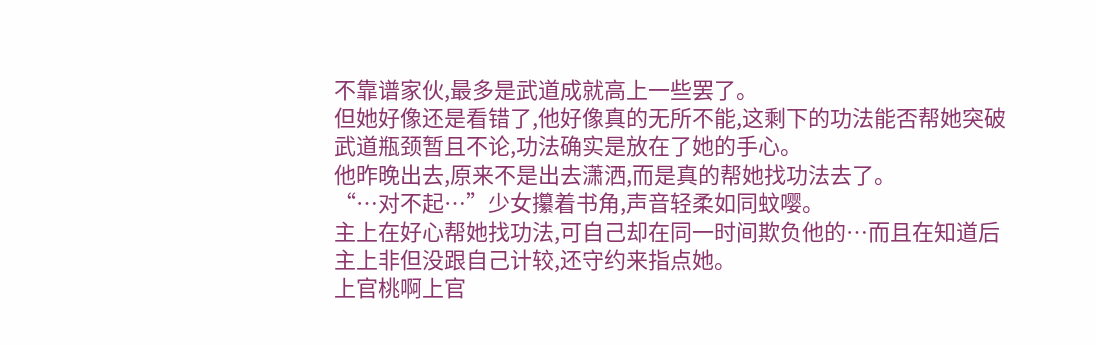不靠谱家伙,最多是武道成就高上一些罢了。
但她好像还是看错了,他好像真的无所不能,这剩下的功法能否帮她突破武道瓶颈暂且不论,功法确实是放在了她的手心。
他昨晚出去,原来不是出去潇洒,而是真的帮她找功法去了。
“…对不起…”少女攥着书角,声音轻柔如同蚊嘤。
主上在好心帮她找功法,可自己却在同一时间欺负他的…而且在知道后主上非但没跟自己计较,还守约来指点她。
上官桃啊上官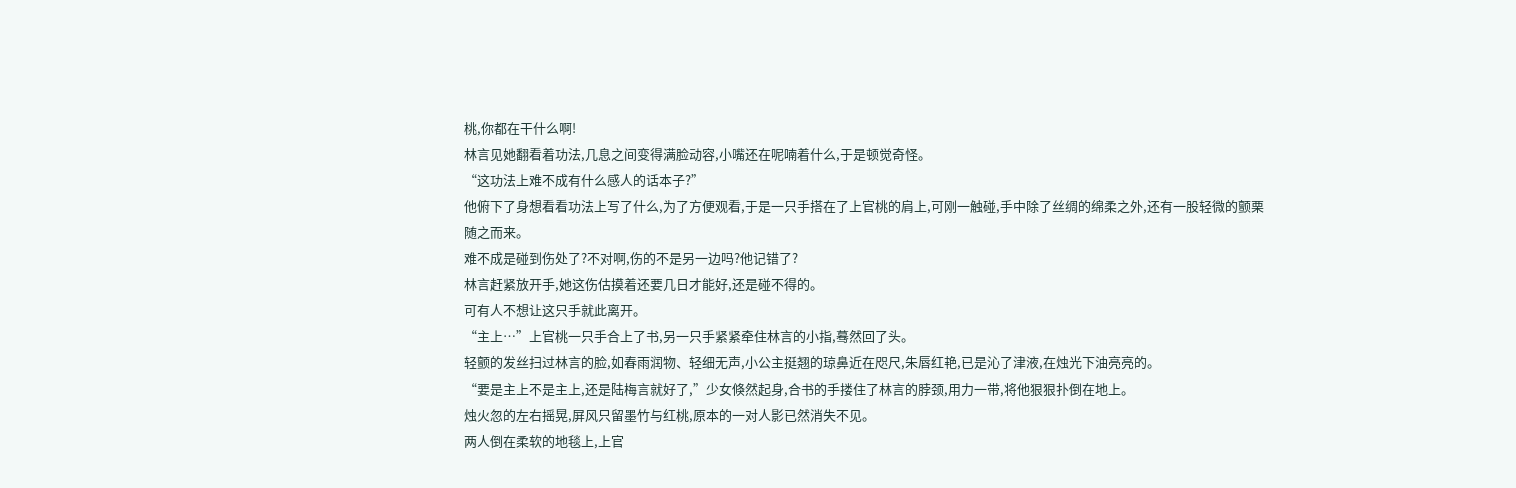桃,你都在干什么啊!
林言见她翻看着功法,几息之间变得满脸动容,小嘴还在呢喃着什么,于是顿觉奇怪。
“这功法上难不成有什么感人的话本子?”
他俯下了身想看看功法上写了什么,为了方便观看,于是一只手搭在了上官桃的肩上,可刚一触碰,手中除了丝绸的绵柔之外,还有一股轻微的颤栗随之而来。
难不成是碰到伤处了?不对啊,伤的不是另一边吗?他记错了?
林言赶紧放开手,她这伤估摸着还要几日才能好,还是碰不得的。
可有人不想让这只手就此离开。
“主上…”上官桃一只手合上了书,另一只手紧紧牵住林言的小指,蓦然回了头。
轻颤的发丝扫过林言的脸,如春雨润物、轻细无声,小公主挺翘的琼鼻近在咫尺,朱唇红艳,已是沁了津液,在烛光下油亮亮的。
“要是主上不是主上,还是陆梅言就好了,”少女倏然起身,合书的手搂住了林言的脖颈,用力一带,将他狠狠扑倒在地上。
烛火忽的左右摇晃,屏风只留墨竹与红桃,原本的一对人影已然消失不见。
两人倒在柔软的地毯上,上官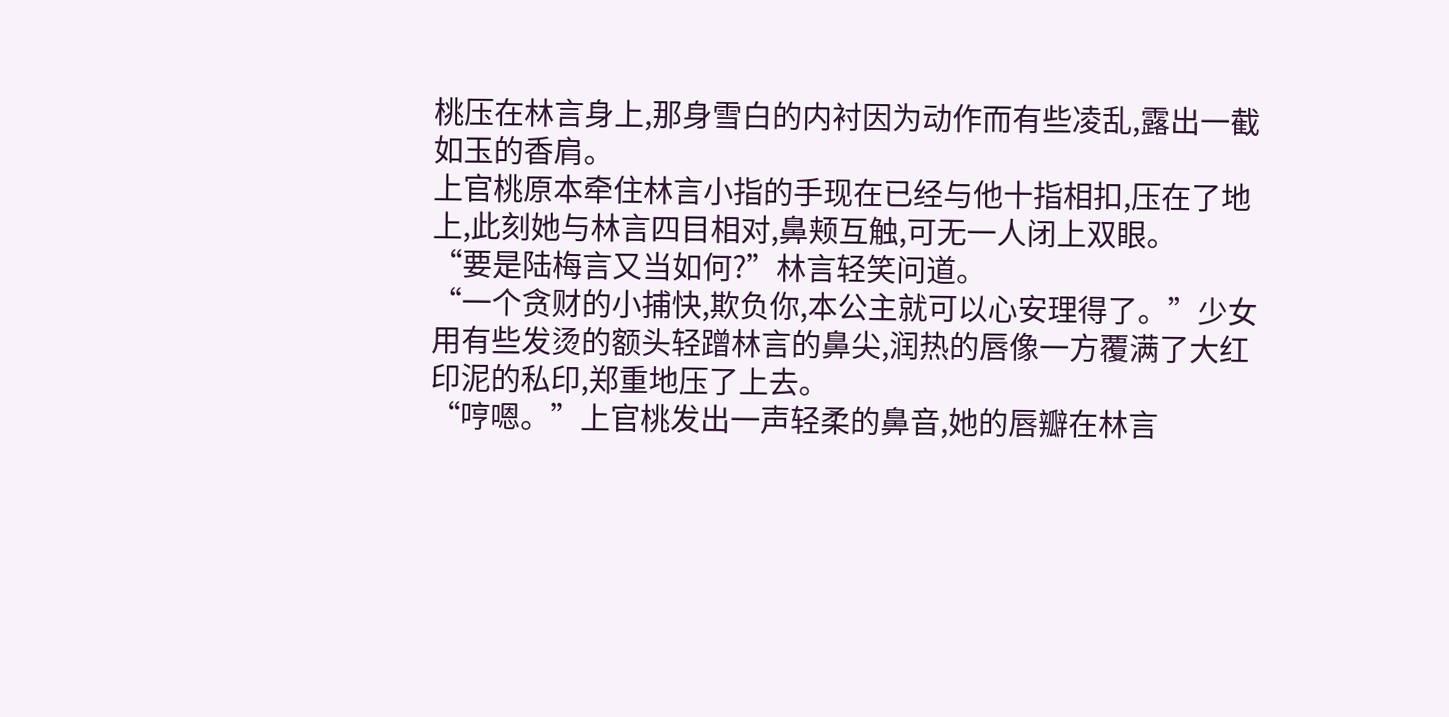桃压在林言身上,那身雪白的内衬因为动作而有些凌乱,露出一截如玉的香肩。
上官桃原本牵住林言小指的手现在已经与他十指相扣,压在了地上,此刻她与林言四目相对,鼻颊互触,可无一人闭上双眼。
“要是陆梅言又当如何?”林言轻笑问道。
“一个贪财的小捕快,欺负你,本公主就可以心安理得了。”少女用有些发烫的额头轻蹭林言的鼻尖,润热的唇像一方覆满了大红印泥的私印,郑重地压了上去。
“哼嗯。”上官桃发出一声轻柔的鼻音,她的唇瓣在林言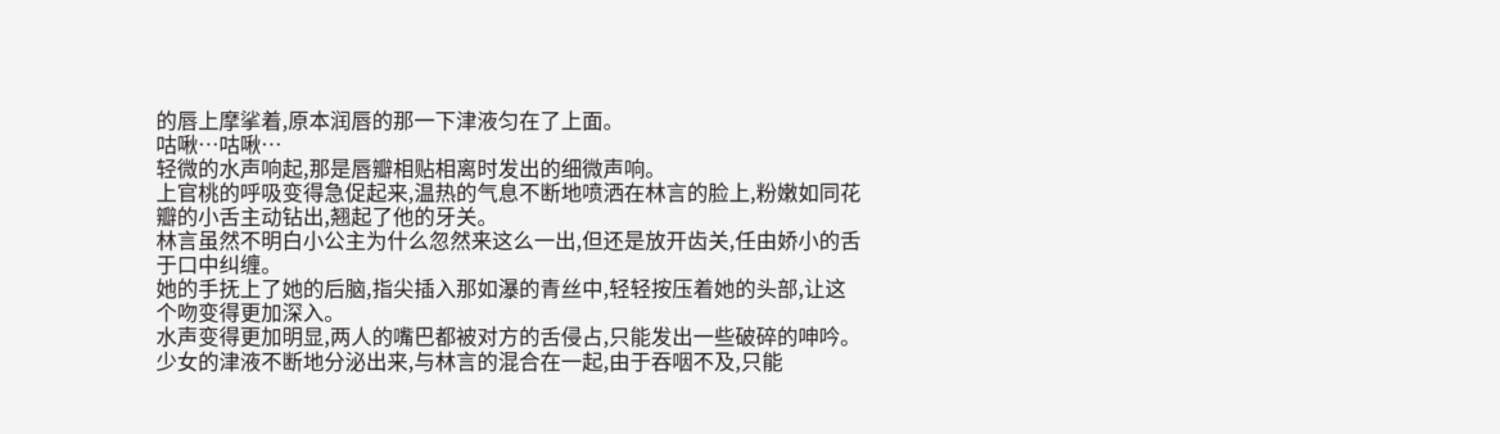的唇上摩挲着,原本润唇的那一下津液匀在了上面。
咕啾…咕啾…
轻微的水声响起,那是唇瓣相贴相离时发出的细微声响。
上官桃的呼吸变得急促起来,温热的气息不断地喷洒在林言的脸上,粉嫩如同花瓣的小舌主动钻出,翘起了他的牙关。
林言虽然不明白小公主为什么忽然来这么一出,但还是放开齿关,任由娇小的舌于口中纠缠。
她的手抚上了她的后脑,指尖插入那如瀑的青丝中,轻轻按压着她的头部,让这个吻变得更加深入。
水声变得更加明显,两人的嘴巴都被对方的舌侵占,只能发出一些破碎的呻吟。
少女的津液不断地分泌出来,与林言的混合在一起,由于吞咽不及,只能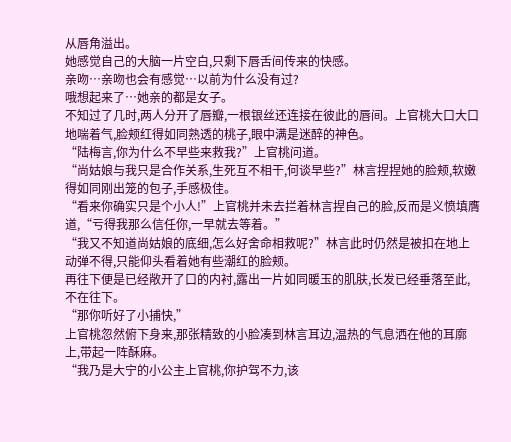从唇角溢出。
她感觉自己的大脑一片空白,只剩下唇舌间传来的快感。
亲吻…亲吻也会有感觉…以前为什么没有过?
哦想起来了…她亲的都是女子。
不知过了几时,两人分开了唇瓣,一根银丝还连接在彼此的唇间。上官桃大口大口地喘着气,脸颊红得如同熟透的桃子,眼中满是迷醉的神色。
“陆梅言,你为什么不早些来救我?”上官桃问道。
“尚姑娘与我只是合作关系,生死互不相干,何谈早些?”林言捏捏她的脸颊,软嫩得如同刚出笼的包子,手感极佳。
“看来你确实只是个小人!”上官桃并未去拦着林言捏自己的脸,反而是义愤填膺道,“亏得我那么信任你,一早就去等着。”
“我又不知道尚姑娘的底细,怎么好舍命相救呢?”林言此时仍然是被扣在地上动弹不得,只能仰头看着她有些潮红的脸颊。
再往下便是已经敞开了口的内衬,露出一片如同暖玉的肌肤,长发已经垂落至此,不在往下。
“那你听好了小捕快,”
上官桃忽然俯下身来,那张精致的小脸凑到林言耳边,温热的气息洒在他的耳廓上,带起一阵酥麻。
“我乃是大宁的小公主上官桃,你护驾不力,该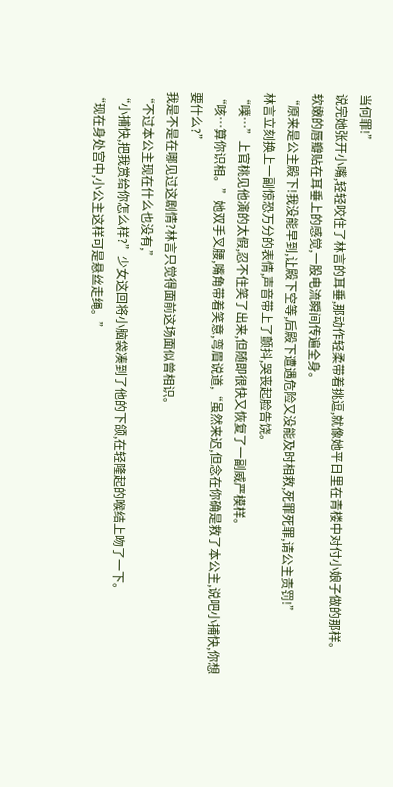当何罪!”
说完她张开小嘴,轻轻咬住了林言的耳垂,那动作轻柔带着挑逗,就像她平日里在青楼中对付小娘子做的那样。
软嫩的唇瓣贴在耳垂上的感觉,一股电流瞬间传遍全身。
“原来是公主殿下!我没能早到,让殿下空等,后殿下遭遇危险又没能及时相救,死罪死罪,请公主责罚!”
林言立刻换上一副惊恐万分的表情,声音带上了颤抖,哭丧起脸告饶。
“噗…”上官桃见他演的太假,忍不住笑了出来,但随即很快又恢复了一副威严模样。
“咳…算你识相。”她双手叉腰,嘴角带着笑意,弯眉说道,“虽然来迟,但念在你确是救了本公主,说吧小捕快,你想要什么?”
我是不是在哪见过这剧情?林言只觉得面前这场面似曾相识。
“不过本公主现在什么也没有,”
“小捕快,把我赏给你怎么样?”少女这回将小脑袋凑到了他的下颌,在轻隆起的喉结上吻了一下。
“现在身处宫中,小公主这样可是悬丝走绳。”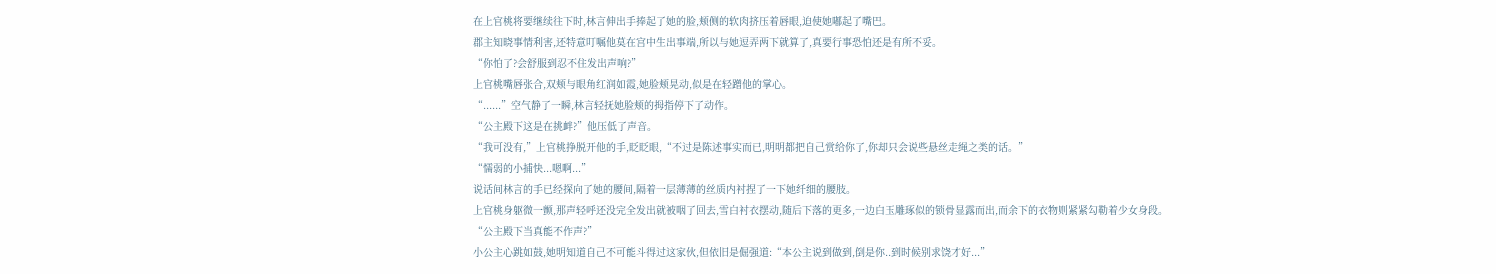在上官桃将要继续往下时,林言伸出手捧起了她的脸,颊侧的软肉挤压着唇眼,迫使她嘟起了嘴巴。
郡主知晓事情利害,还特意叮嘱他莫在宫中生出事端,所以与她逗弄两下就算了,真要行事恐怕还是有所不妥。
“你怕了?会舒服到忍不住发出声响?”
上官桃嘴唇张合,双颊与眼角红润如霞,她脸颊晃动,似是在轻蹭他的掌心。
“......”空气静了一瞬,林言轻抚她脸颊的拇指停下了动作。
“公主殿下这是在挑衅?”他压低了声音。
“我可没有,”上官桃挣脱开他的手,眨眨眼,“不过是陈述事实而已,明明都把自己赏给你了,你却只会说些悬丝走绳之类的话。”
“懦弱的小捕快...嗯啊...”
说话间林言的手已经探向了她的腰间,隔着一层薄薄的丝质内衬捏了一下她纤细的腰肢。
上官桃身躯微一颤,那声轻呼还没完全发出就被咽了回去,雪白衬衣摆动,随后下落的更多,一边白玉雕琢似的锁骨显露而出,而余下的衣物则紧紧勾勒着少女身段。
“公主殿下当真能不作声?”
小公主心跳如鼓,她明知道自己不可能斗得过这家伙,但依旧是倔强道:“本公主说到做到,倒是你..到时候别求饶才好...”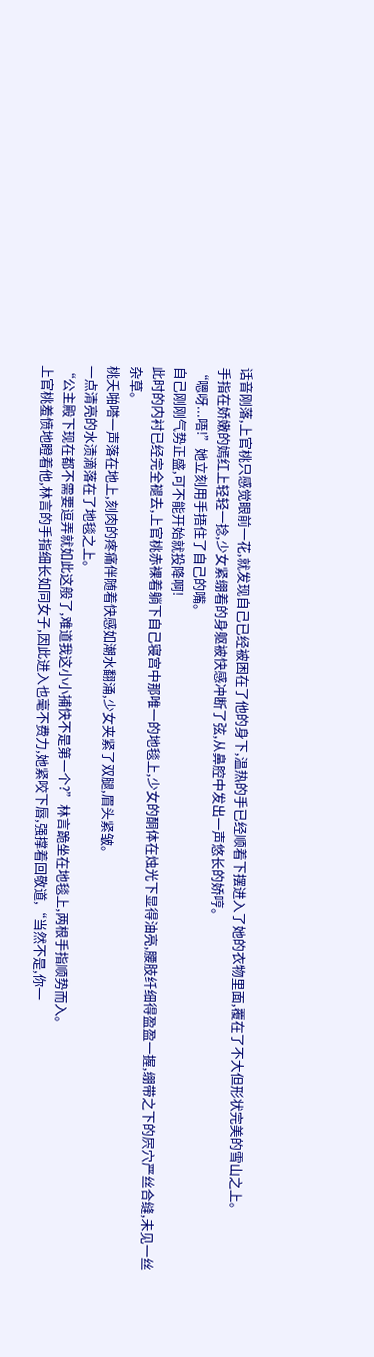话音刚落,上官桃只感觉眼前一花,就发现自己已经被困在了他的身下,温热的手已经顺着下摆进入了她的衣物里面,覆在了不大但形状完美的雪山之上。
手指在娇嫩的嫣红上轻轻一捻,少女紧绷着的身躯被快感冲断了弦,从鼻腔中发出一声悠长的娇哼。
“嗯呀...唔!”她立刻用手捂住了自己的嘴。
自己刚刚气势正盛,可不能开始就投降啊!
此时的内衬已经完全褪去,上官桃赤裸着躺下自己寝宫中那唯一的地毯上,少女的酮体在烛光下显得油亮,腰肢纤细得盈盈一握,绷带之下的屄穴严丝合缝,未见一丝杂草。
桃夭啪嗒一声落在地上,刻肉的疼痛伴随着快感如潮水翻涌,少女夹紧了双腿,眉头紧皱。
一点清亮的水渍滴落在了地毯之上。
“公主殿下现在都不需要逗弄就如此这般了,难道我这小小捕快不是第一个?”林言跪坐在地毯上,两根手指顺势而入。
上官桃羞愤地瞪着他,林言的手指细长如同女子,因此进入也毫不费力,她紧咬下唇,强撑着回敬道,“当然不是,你一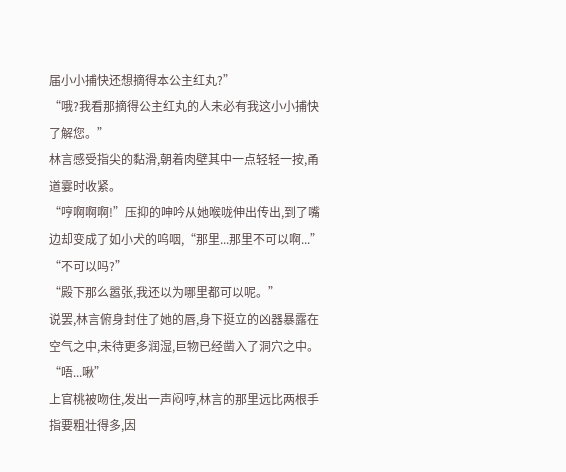届小小捕快还想摘得本公主红丸?”
“哦?我看那摘得公主红丸的人未必有我这小小捕快了解您。”
林言感受指尖的黏滑,朝着肉壁其中一点轻轻一按,甬道霎时收紧。
“哼啊啊啊!”压抑的呻吟从她喉咙伸出传出,到了嘴边却变成了如小犬的呜咽,“那里...那里不可以啊...”
“不可以吗?”
“殿下那么嚣张,我还以为哪里都可以呢。”
说罢,林言俯身封住了她的唇,身下挺立的凶器暴露在空气之中,未待更多润湿,巨物已经凿入了洞穴之中。
“唔...啾”
上官桃被吻住,发出一声闷哼,林言的那里远比两根手指要粗壮得多,因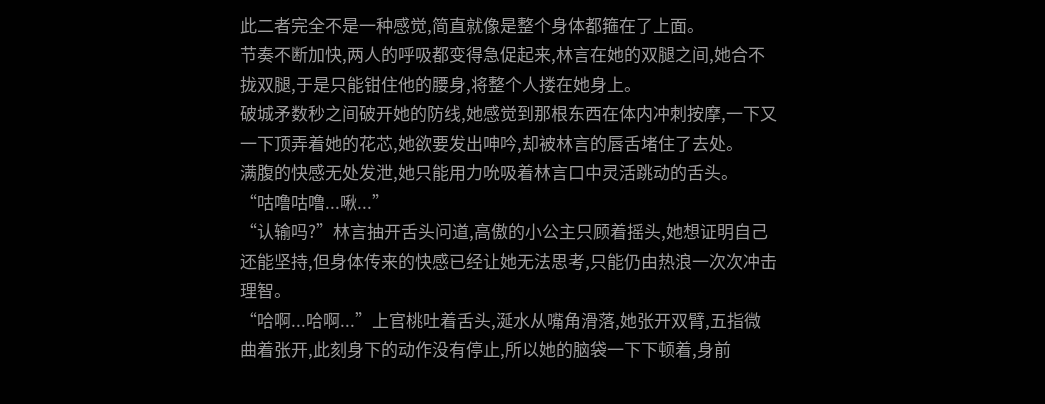此二者完全不是一种感觉,简直就像是整个身体都箍在了上面。
节奏不断加快,两人的呼吸都变得急促起来,林言在她的双腿之间,她合不拢双腿,于是只能钳住他的腰身,将整个人搂在她身上。
破城矛数秒之间破开她的防线,她感觉到那根东西在体内冲刺按摩,一下又一下顶弄着她的花芯,她欲要发出呻吟,却被林言的唇舌堵住了去处。
满腹的快感无处发泄,她只能用力吮吸着林言口中灵活跳动的舌头。
“咕噜咕噜...啾...”
“认输吗?”林言抽开舌头问道,高傲的小公主只顾着摇头,她想证明自己还能坚持,但身体传来的快感已经让她无法思考,只能仍由热浪一次次冲击理智。
“哈啊...哈啊...”上官桃吐着舌头,涎水从嘴角滑落,她张开双臂,五指微曲着张开,此刻身下的动作没有停止,所以她的脑袋一下下顿着,身前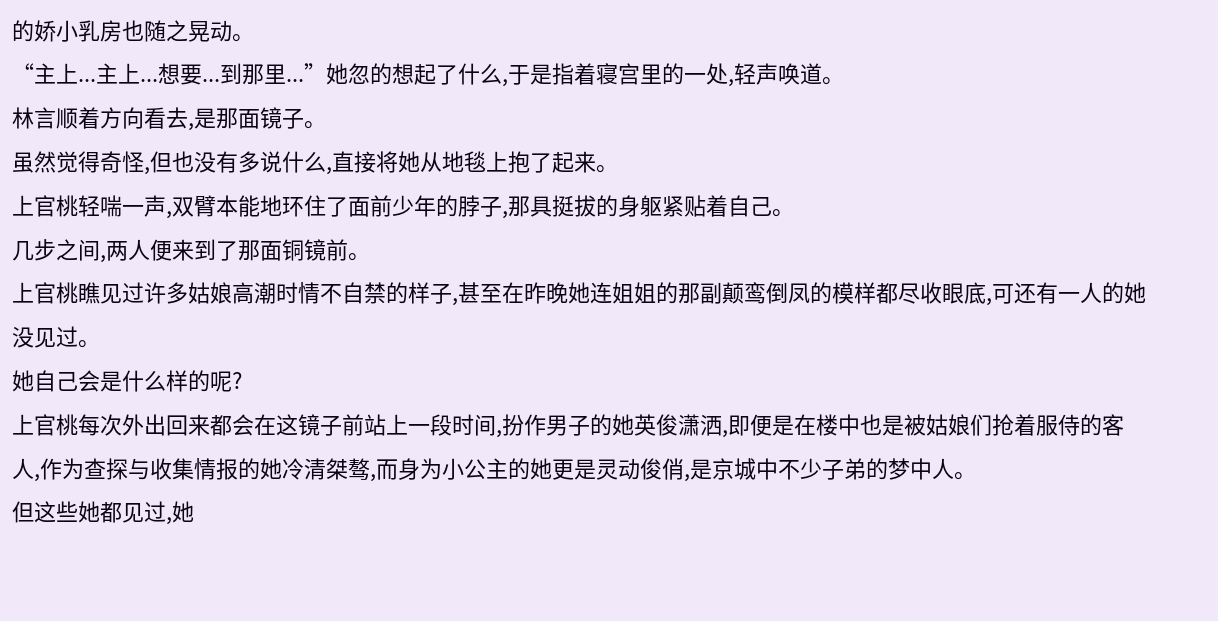的娇小乳房也随之晃动。
“主上...主上...想要...到那里...”她忽的想起了什么,于是指着寝宫里的一处,轻声唤道。
林言顺着方向看去,是那面镜子。
虽然觉得奇怪,但也没有多说什么,直接将她从地毯上抱了起来。
上官桃轻喘一声,双臂本能地环住了面前少年的脖子,那具挺拔的身躯紧贴着自己。
几步之间,两人便来到了那面铜镜前。
上官桃瞧见过许多姑娘高潮时情不自禁的样子,甚至在昨晚她连姐姐的那副颠鸾倒凤的模样都尽收眼底,可还有一人的她没见过。
她自己会是什么样的呢?
上官桃每次外出回来都会在这镜子前站上一段时间,扮作男子的她英俊潇洒,即便是在楼中也是被姑娘们抢着服侍的客人,作为查探与收集情报的她冷清桀骜,而身为小公主的她更是灵动俊俏,是京城中不少子弟的梦中人。
但这些她都见过,她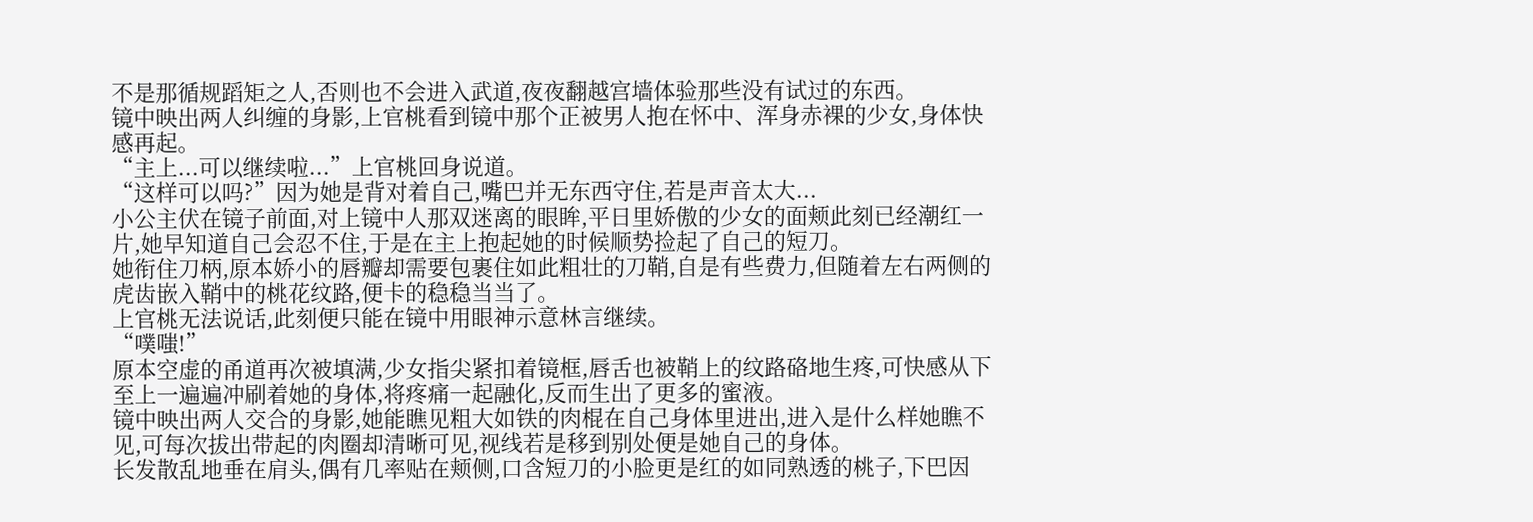不是那循规蹈矩之人,否则也不会进入武道,夜夜翻越宫墙体验那些没有试过的东西。
镜中映出两人纠缠的身影,上官桃看到镜中那个正被男人抱在怀中、浑身赤裸的少女,身体快感再起。
“主上...可以继续啦...”上官桃回身说道。
“这样可以吗?”因为她是背对着自己,嘴巴并无东西守住,若是声音太大...
小公主伏在镜子前面,对上镜中人那双迷离的眼眸,平日里娇傲的少女的面颊此刻已经潮红一片,她早知道自己会忍不住,于是在主上抱起她的时候顺势捡起了自己的短刀。
她衔住刀柄,原本娇小的唇瓣却需要包裹住如此粗壮的刀鞘,自是有些费力,但随着左右两侧的虎齿嵌入鞘中的桃花纹路,便卡的稳稳当当了。
上官桃无法说话,此刻便只能在镜中用眼神示意林言继续。
“噗嗤!”
原本空虚的甬道再次被填满,少女指尖紧扣着镜框,唇舌也被鞘上的纹路硌地生疼,可快感从下至上一遍遍冲刷着她的身体,将疼痛一起融化,反而生出了更多的蜜液。
镜中映出两人交合的身影,她能瞧见粗大如铁的肉棍在自己身体里进出,进入是什么样她瞧不见,可每次拔出带起的肉圈却清晰可见,视线若是移到别处便是她自己的身体。
长发散乱地垂在肩头,偶有几率贴在颊侧,口含短刀的小脸更是红的如同熟透的桃子,下巴因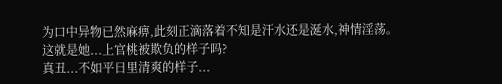为口中异物已然麻痹,此刻正滴落着不知是汗水还是涎水,神情淫荡。
这就是她...上官桃被欺负的样子吗?
真丑...不如平日里清爽的样子...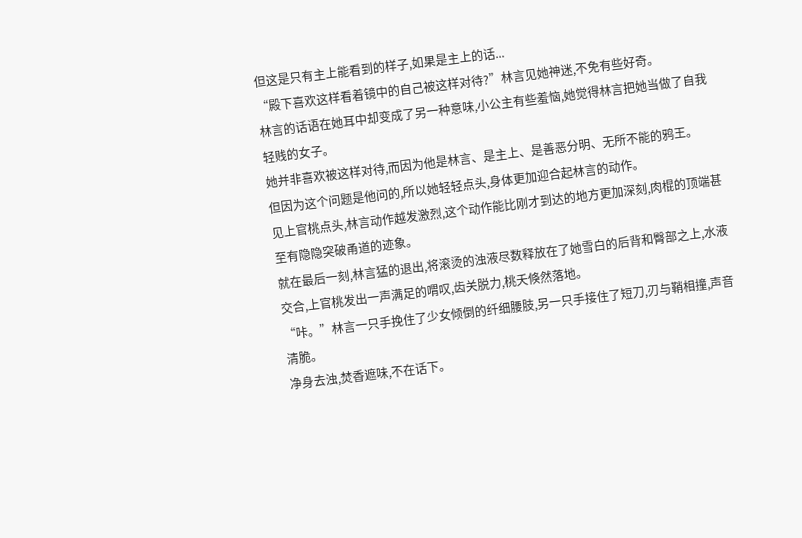但这是只有主上能看到的样子,如果是主上的话...
“殿下喜欢这样看着镜中的自己被这样对待?”林言见她神迷,不免有些好奇。
林言的话语在她耳中却变成了另一种意味,小公主有些羞恼,她觉得林言把她当做了自我轻贱的女子。
她并非喜欢被这样对待,而因为他是林言、是主上、是善恶分明、无所不能的鸦王。
但因为这个问题是他问的,所以她轻轻点头,身体更加迎合起林言的动作。
见上官桃点头,林言动作越发激烈,这个动作能比刚才到达的地方更加深刻,肉棍的顶端甚至有隐隐突破甬道的迹象。
就在最后一刻,林言猛的退出,将滚烫的浊液尽数释放在了她雪白的后背和臀部之上,水液交合,上官桃发出一声满足的喟叹,齿关脱力,桃夭倏然落地。
“咔。”林言一只手挽住了少女倾倒的纤细腰肢,另一只手接住了短刀,刃与鞘相撞,声音清脆。
净身去浊,焚香遮味,不在话下。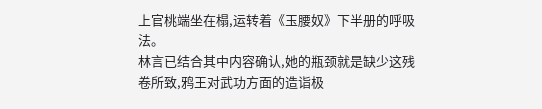上官桃端坐在榻,运转着《玉腰奴》下半册的呼吸法。
林言已结合其中内容确认,她的瓶颈就是缺少这残卷所致,鸦王对武功方面的造诣极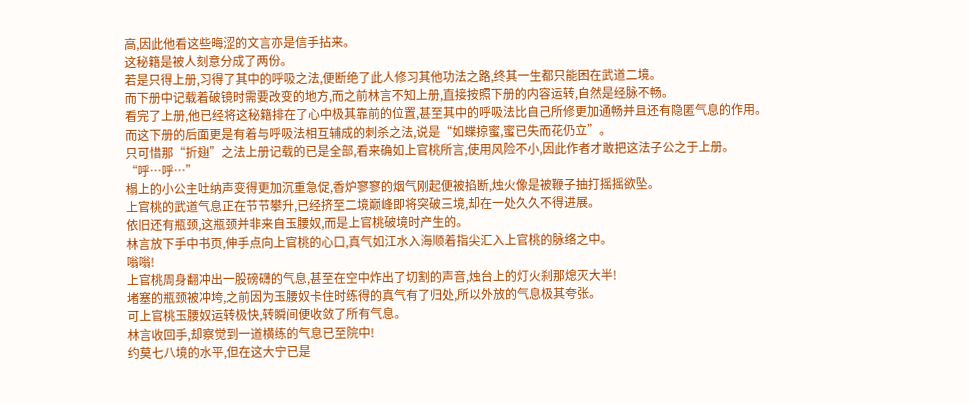高,因此他看这些晦涩的文言亦是信手拈来。
这秘籍是被人刻意分成了两份。
若是只得上册,习得了其中的呼吸之法,便断绝了此人修习其他功法之路,终其一生都只能困在武道二境。
而下册中记载着破镜时需要改变的地方,而之前林言不知上册,直接按照下册的内容运转,自然是经脉不畅。
看完了上册,他已经将这秘籍排在了心中极其靠前的位置,甚至其中的呼吸法比自己所修更加通畅并且还有隐匿气息的作用。
而这下册的后面更是有着与呼吸法相互辅成的刺杀之法,说是“如蝶掠蜜,蜜已失而花仍立”。
只可惜那“折翅”之法上册记载的已是全部,看来确如上官桃所言,使用风险不小,因此作者才敢把这法子公之于上册。
“呼…呼…”
榻上的小公主吐纳声变得更加沉重急促,香炉寥寥的烟气刚起便被掐断,烛火像是被鞭子抽打摇摇欲坠。
上官桃的武道气息正在节节攀升,已经挤至二境巅峰即将突破三境,却在一处久久不得进展。
依旧还有瓶颈,这瓶颈并非来自玉腰奴,而是上官桃破境时产生的。
林言放下手中书页,伸手点向上官桃的心口,真气如江水入海顺着指尖汇入上官桃的脉络之中。
嗡嗡!
上官桃周身翻冲出一股磅礴的气息,甚至在空中炸出了切割的声音,烛台上的灯火刹那熄灭大半!
堵塞的瓶颈被冲垮,之前因为玉腰奴卡住时练得的真气有了归处,所以外放的气息极其夸张。
可上官桃玉腰奴运转极快,转瞬间便收敛了所有气息。
林言收回手,却察觉到一道横练的气息已至院中!
约莫七八境的水平,但在这大宁已是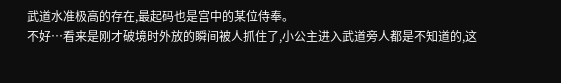武道水准极高的存在,最起码也是宫中的某位侍奉。
不好…看来是刚才破境时外放的瞬间被人抓住了,小公主进入武道旁人都是不知道的,这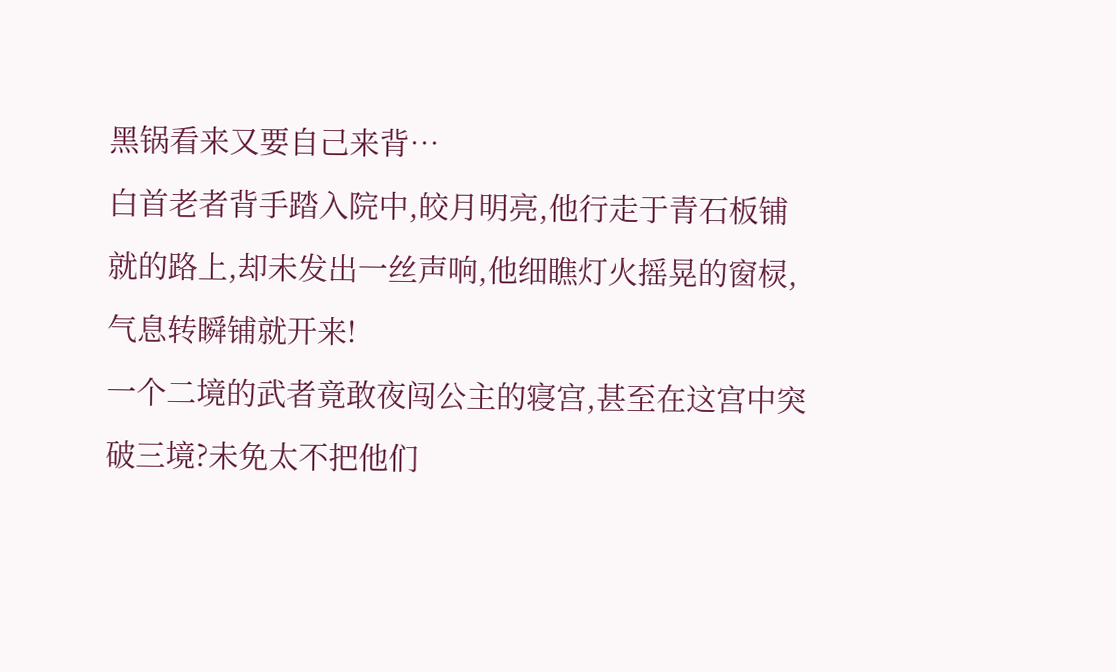黑锅看来又要自己来背…
白首老者背手踏入院中,皎月明亮,他行走于青石板铺就的路上,却未发出一丝声响,他细瞧灯火摇晃的窗棂,气息转瞬铺就开来!
一个二境的武者竟敢夜闯公主的寝宫,甚至在这宫中突破三境?未免太不把他们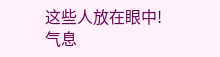这些人放在眼中!
气息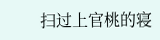扫过上官桃的寝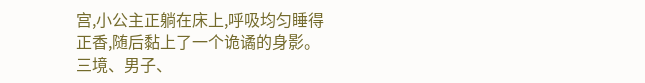宫,小公主正躺在床上,呼吸均匀睡得正香,随后黏上了一个诡谲的身影。
三境、男子、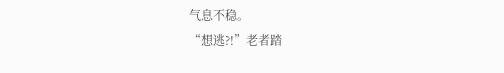气息不稳。
“想逃?!”老者踏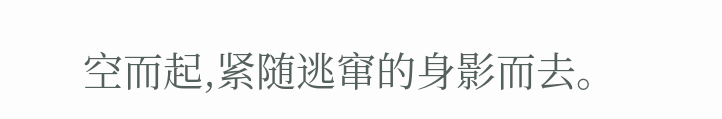空而起,紧随逃窜的身影而去。